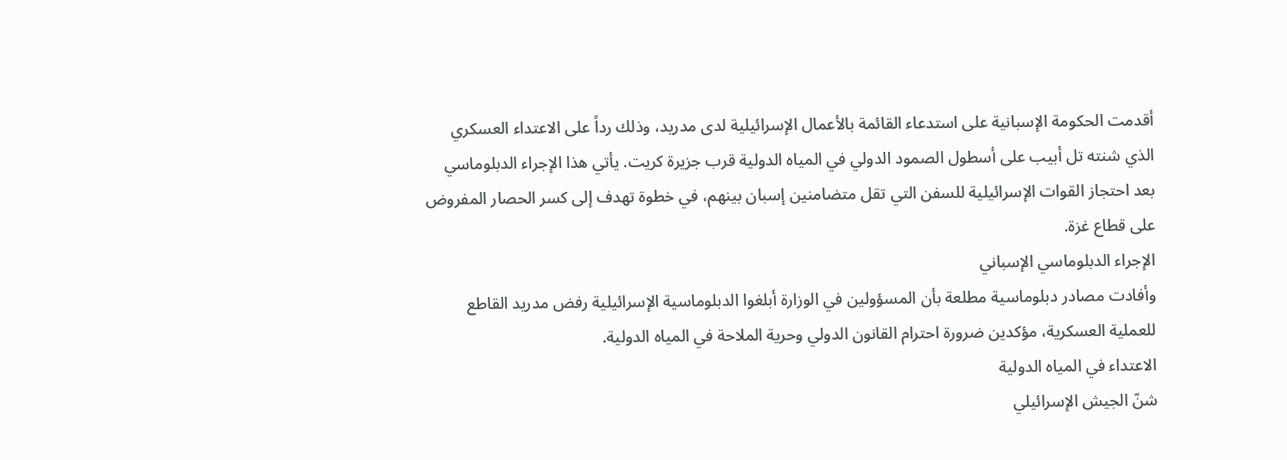أقدمت الحكومة الإسبانية على استدعاء القائمة بالأعمال الإسرائيلية لدى مدريد، وذلك رداً على الاعتداء العسكري الذي شنته تل أبيب على أسطول الصمود الدولي في المياه الدولية قرب جزيرة كريت. يأتي هذا الإجراء الدبلوماسي بعد احتجاز القوات الإسرائيلية للسفن التي تقل متضامنين إسبان بينهم، في خطوة تهدف إلى كسر الحصار المفروض على قطاع غزة.
الإجراء الدبلوماسي الإسباني
وأفادت مصادر دبلوماسية مطلعة بأن المسؤولين في الوزارة أبلغوا الدبلوماسية الإسرائيلية رفض مدريد القاطع للعملية العسكرية، مؤكدين ضرورة احترام القانون الدولي وحرية الملاحة في المياه الدولية.
الاعتداء في المياه الدولية
شنّ الجيش الإسرائيلي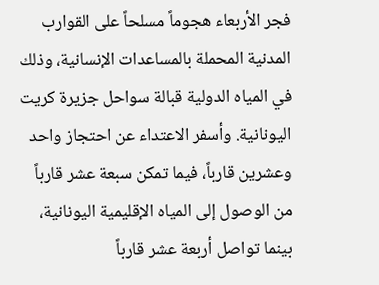فجر الأربعاء هجوماً مسلحاً على القوارب المدنية المحملة بالمساعدات الإنسانية، وذلك في المياه الدولية قبالة سواحل جزيرة كريت اليونانية. وأسفر الاعتداء عن احتجاز واحد وعشرين قارباً، فيما تمكن سبعة عشر قارباً من الوصول إلى المياه الإقليمية اليونانية، بينما تواصل أربعة عشر قارباً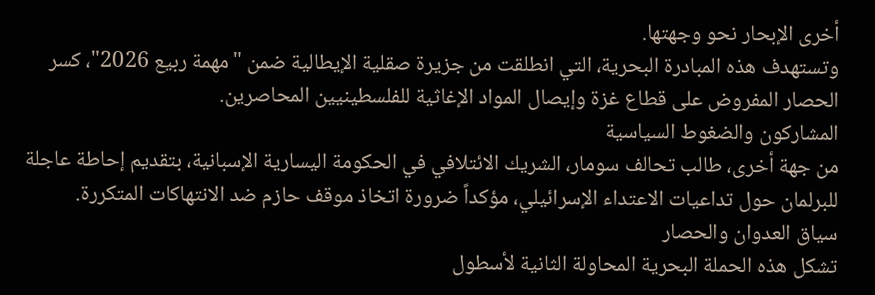أخرى الإبحار نحو وجهتها.
وتستهدف هذه المبادرة البحرية، التي انطلقت من جزيرة صقلية الإيطالية ضمن "مهمة ربيع 2026"، كسر الحصار المفروض على قطاع غزة وإيصال المواد الإغاثية للفلسطينيين المحاصرين.
المشاركون والضغوط السياسية
من جهة أخرى، طالب تحالف سومار، الشريك الائتلافي في الحكومة اليسارية الإسبانية، بتقديم إحاطة عاجلة للبرلمان حول تداعيات الاعتداء الإسرائيلي، مؤكداً ضرورة اتخاذ موقف حازم ضد الانتهاكات المتكررة.
سياق العدوان والحصار
تشكل هذه الحملة البحرية المحاولة الثانية لأسطول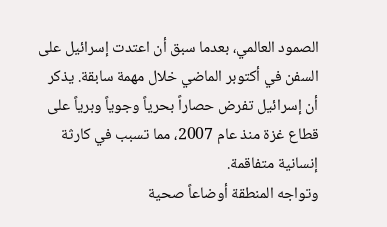الصمود العالمي، بعدما سبق أن اعتدت إسرائيل على السفن في أكتوبر الماضي خلال مهمة سابقة. يذكر أن إسرائيل تفرض حصاراً بحرياً وجوياً وبرياً على قطاع غزة منذ عام 2007، مما تسبب في كارثة إنسانية متفاقمة.
وتواجه المنطقة أوضاعاً صحية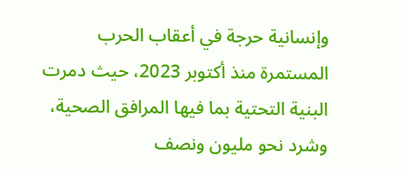وإنسانية حرجة في أعقاب الحرب المستمرة منذ أكتوبر 2023، حيث دمرت البنية التحتية بما فيها المرافق الصحية، وشرد نحو مليون ونصف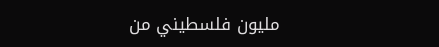مليون فلسطيني من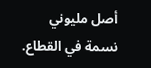أصل مليوني نسمة في القطاع.